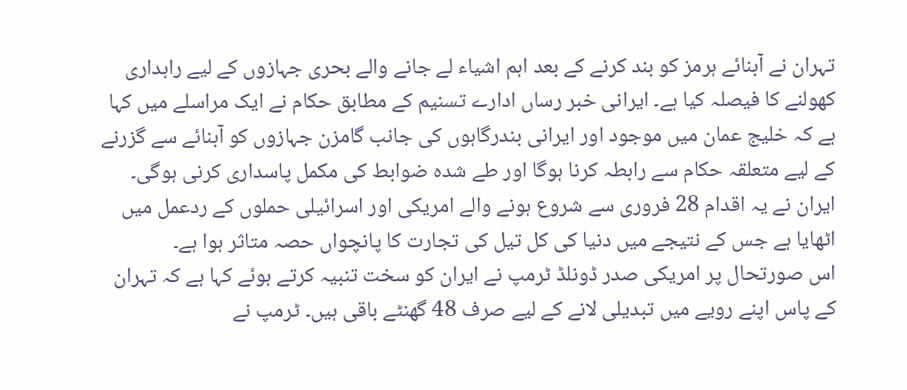تہران نے آبنائے ہرمز کو بند کرنے کے بعد اہم اشیاء لے جانے والے بحری جہازوں کے لیے راہداری کھولنے کا فیصلہ کیا ہے۔ ایرانی خبر رساں ادارے تسنیم کے مطابق حکام نے ایک مراسلے میں کہا ہے کہ خلیج عمان میں موجود اور ایرانی بندرگاہوں کی جانب گامزن جہازوں کو آبنائے سے گزرنے کے لیے متعلقہ حکام سے رابطہ کرنا ہوگا اور طے شدہ ضوابط کی مکمل پاسداری کرنی ہوگی۔
ایران نے یہ اقدام 28 فروری سے شروع ہونے والے امریکی اور اسرائیلی حملوں کے ردعمل میں اٹھایا ہے جس کے نتیجے میں دنیا کی کل تیل کی تجارت کا پانچواں حصہ متاثر ہوا ہے۔
اس صورتحال پر امریکی صدر ڈونلڈ ٹرمپ نے ایران کو سخت تنبیہ کرتے ہوئے کہا ہے کہ تہران کے پاس اپنے رویے میں تبدیلی لانے کے لیے صرف 48 گھنٹے باقی ہیں۔ ٹرمپ نے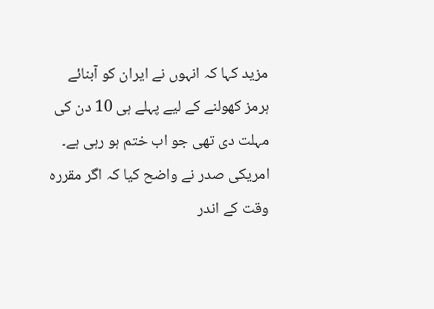مزید کہا کہ انہوں نے ایران کو آبنائے ہرمز کھولنے کے لیے پہلے ہی 10 دن کی مہلت دی تھی جو اب ختم ہو رہی ہے۔
امریکی صدر نے واضح کیا کہ اگر مقررہ وقت کے اندر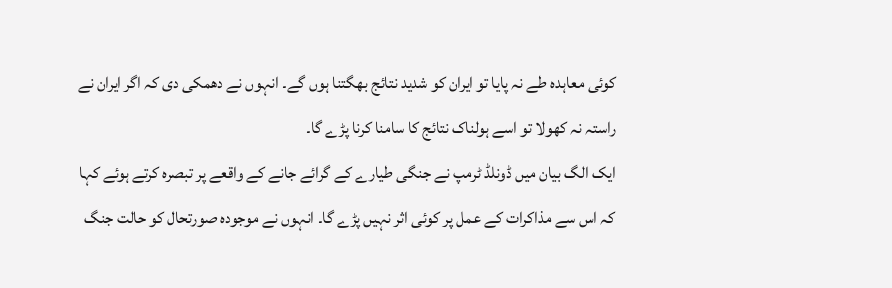کوئی معاہدہ طے نہ پایا تو ایران کو شدید نتائج بھگتنا ہوں گے۔ انہوں نے دھمکی دی کہ اگر ایران نے راستہ نہ کھولا تو اسے ہولناک نتائج کا سامنا کرنا پڑے گا۔
ایک الگ بیان میں ڈونلڈ ٹرمپ نے جنگی طیارے کے گرائے جانے کے واقعے پر تبصرہ کرتے ہوئے کہا کہ اس سے مذاکرات کے عمل پر کوئی اثر نہیں پڑے گا۔ انہوں نے موجودہ صورتحال کو حالت جنگ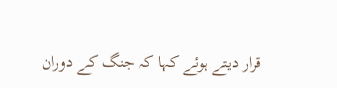قرار دیتے ہوئے کہا کہ جنگ کے دوران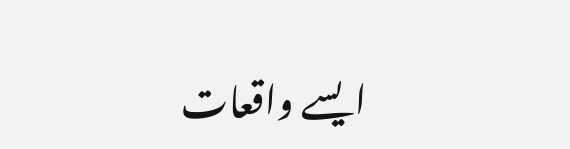ایسے واقعات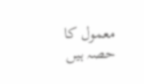معمول کا حصہ ہیں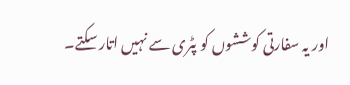اور یہ سفارتی کوششوں کو پٹری سے نہیں اتار سکتے۔